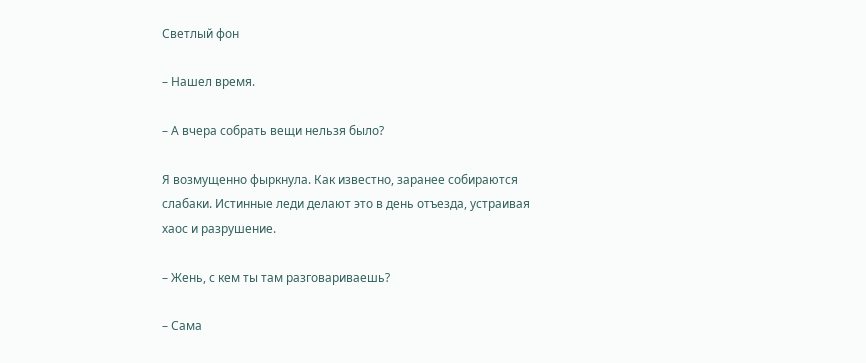Светлый фон

– Нашел время.

– А вчера собрать вещи нельзя было?

Я возмущенно фыркнула. Как известно, заранее собираются слабаки. Истинные леди делают это в день отъезда, устраивая хаос и разрушение.

– Жень, с кем ты там разговариваешь?

– Сама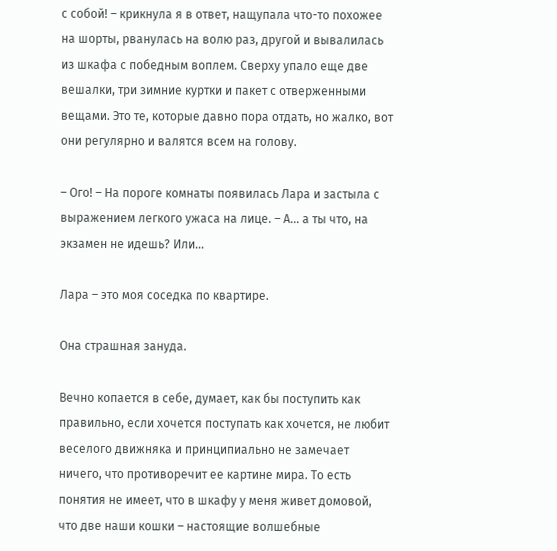с собой! – крикнула я в ответ, нащупала что-то похожее на шорты, рванулась на волю раз, другой и вывалилась из шкафа с победным воплем. Сверху упало еще две вешалки, три зимние куртки и пакет с отверженными вещами. Это те, которые давно пора отдать, но жалко, вот они регулярно и валятся всем на голову.

– Ого! – На пороге комнаты появилась Лара и застыла с выражением легкого ужаса на лице. – А… а ты что, на экзамен не идешь? Или…

Лара – это моя соседка по квартире.

Она страшная зануда.

Вечно копается в себе, думает, как бы поступить как правильно, если хочется поступать как хочется, не любит веселого движняка и принципиально не замечает ничего, что противоречит ее картине мира. То есть понятия не имеет, что в шкафу у меня живет домовой, что две наши кошки – настоящие волшебные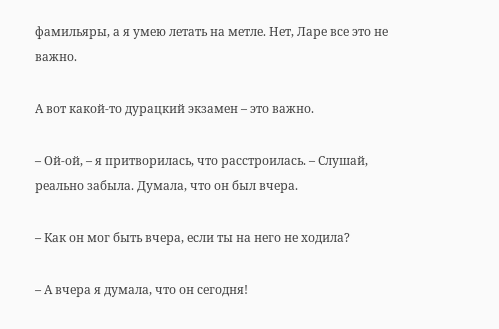фамильяры, а я умею летать на метле. Нет, Ларе все это не важно.

А вот какой-то дурацкий экзамен – это важно.

– Ой-ой, – я притворилась, что расстроилась. – Слушай, реально забыла. Думала, что он был вчера.

– Как он мог быть вчера, если ты на него не ходила?

– А вчера я думала, что он сегодня!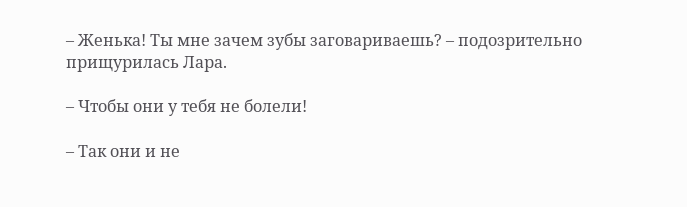– Женька! Ты мне зачем зубы заговариваешь? – подозрительно прищурилась Лара.

– Чтобы они у тебя не болели!

– Так они и не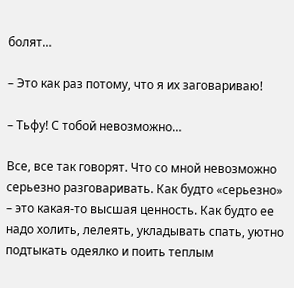болят…

– Это как раз потому, что я их заговариваю!

– Тьфу! С тобой невозможно…

Все, все так говорят. Что со мной невозможно серьезно разговаривать. Как будто «серьезно» – это какая-то высшая ценность. Как будто ее надо холить, лелеять, укладывать спать, уютно подтыкать одеялко и поить теплым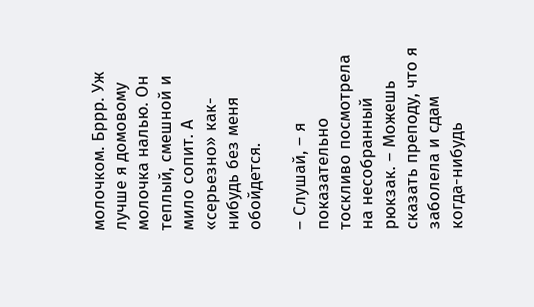молочком. Бррр. Уж лучше я домовому молочка налью. Он теплый, смешной и мило сопит. А «серьезно» как-нибудь без меня обойдется.

– Слушай, – я показательно тоскливо посмотрела на несобранный рюкзак. – Можешь сказать преподу, что я заболела и сдам когда-нибудь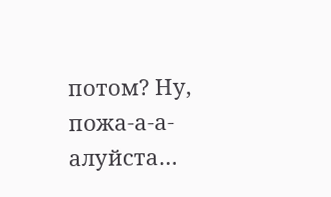потом? Ну, пожа-а-а-алуйста…